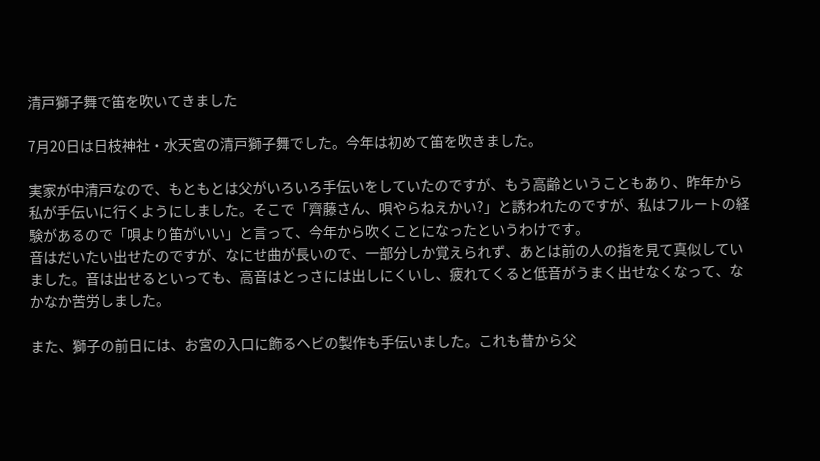清戸獅子舞で笛を吹いてきました

7月20日は日枝神社・水天宮の清戸獅子舞でした。今年は初めて笛を吹きました。

実家が中清戸なので、もともとは父がいろいろ手伝いをしていたのですが、もう高齢ということもあり、昨年から私が手伝いに行くようにしました。そこで「齊藤さん、唄やらねえかい?」と誘われたのですが、私はフルートの経験があるので「唄より笛がいい」と言って、今年から吹くことになったというわけです。
音はだいたい出せたのですが、なにせ曲が長いので、一部分しか覚えられず、あとは前の人の指を見て真似していました。音は出せるといっても、高音はとっさには出しにくいし、疲れてくると低音がうまく出せなくなって、なかなか苦労しました。

また、獅子の前日には、お宮の入口に飾るヘビの製作も手伝いました。これも昔から父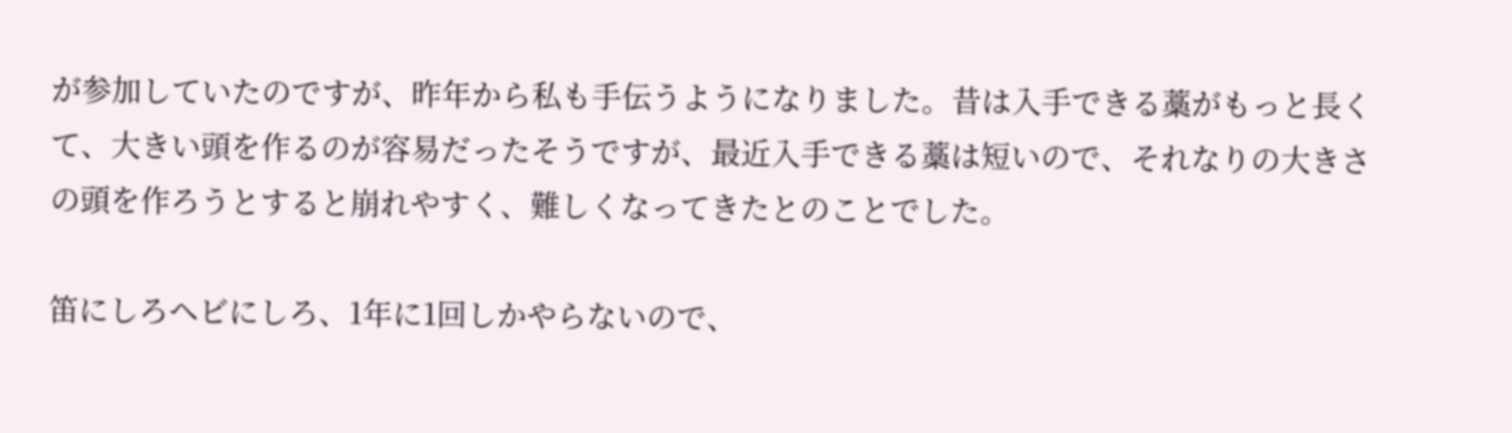が参加していたのですが、昨年から私も手伝うようになりました。昔は入手できる藁がもっと長くて、大きい頭を作るのが容易だったそうですが、最近入手できる藁は短いので、それなりの大きさの頭を作ろうとすると崩れやすく、難しくなってきたとのことでした。

笛にしろヘビにしろ、1年に1回しかやらないので、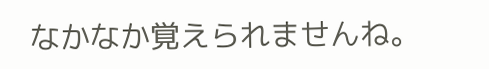なかなか覚えられませんね。